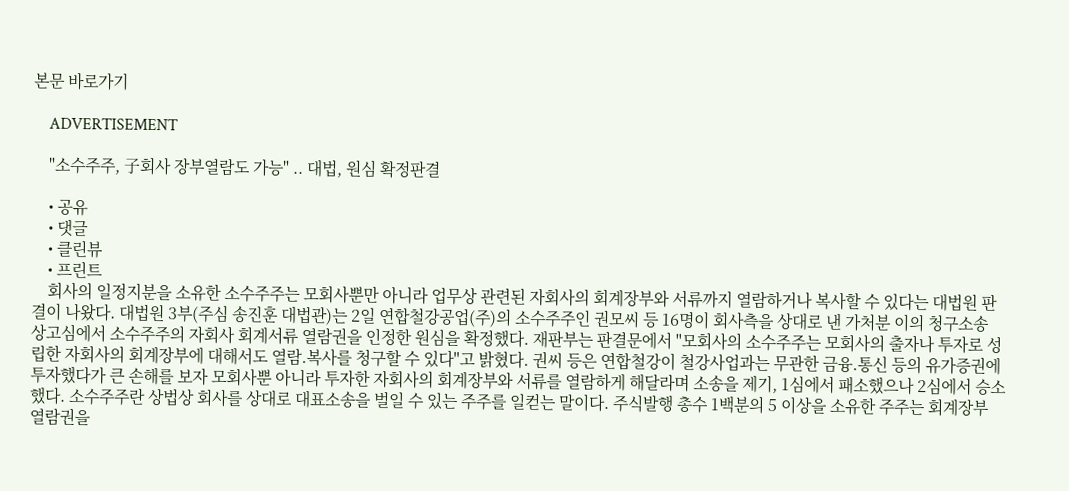본문 바로가기

    ADVERTISEMENT

    "소수주주, 子회사 장부열람도 가능" .. 대법, 원심 확정판결

    • 공유
    • 댓글
    • 클린뷰
    • 프린트
    회사의 일정지분을 소유한 소수주주는 모회사뿐만 아니라 업무상 관련된 자회사의 회계장부와 서류까지 열람하거나 복사할 수 있다는 대법원 판결이 나왔다. 대법원 3부(주심 송진훈 대법관)는 2일 연합철강공업(주)의 소수주주인 권모씨 등 16명이 회사측을 상대로 낸 가처분 이의 청구소송 상고심에서 소수주주의 자회사 회계서류 열람권을 인정한 원심을 확정했다. 재판부는 판결문에서 "모회사의 소수주주는 모회사의 출자나 투자로 성립한 자회사의 회계장부에 대해서도 열람.복사를 청구할 수 있다"고 밝혔다. 권씨 등은 연합철강이 철강사업과는 무관한 금융.통신 등의 유가증권에 투자했다가 큰 손해를 보자 모회사뿐 아니라 투자한 자회사의 회계장부와 서류를 열람하게 해달라며 소송을 제기, 1심에서 패소했으나 2심에서 승소했다. 소수주주란 상법상 회사를 상대로 대표소송을 벌일 수 있는 주주를 일컫는 말이다. 주식발행 총수 1백분의 5 이상을 소유한 주주는 회계장부 열람권을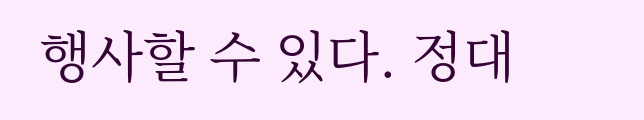행사할 수 있다. 정대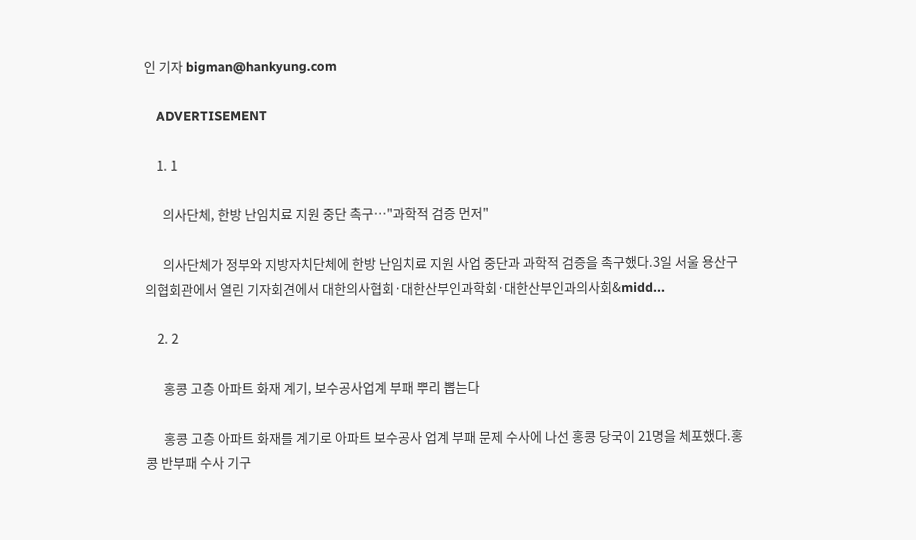인 기자 bigman@hankyung.com

    ADVERTISEMENT

    1. 1

      의사단체, 한방 난임치료 지원 중단 촉구…"과학적 검증 먼저"

      의사단체가 정부와 지방자치단체에 한방 난임치료 지원 사업 중단과 과학적 검증을 촉구했다.3일 서울 용산구 의협회관에서 열린 기자회견에서 대한의사협회·대한산부인과학회·대한산부인과의사회&midd...

    2. 2

      홍콩 고층 아파트 화재 계기, 보수공사업계 부패 뿌리 뽑는다

      홍콩 고층 아파트 화재를 계기로 아파트 보수공사 업계 부패 문제 수사에 나선 홍콩 당국이 21명을 체포했다.홍콩 반부패 수사 기구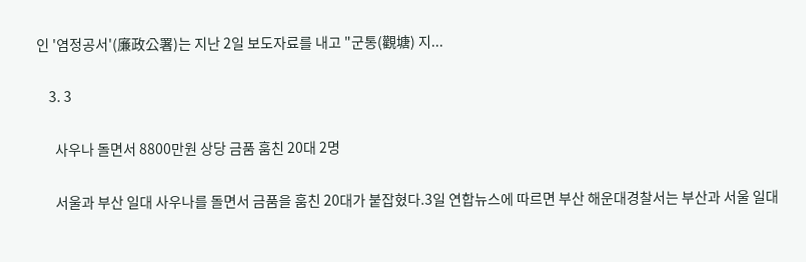인 '염정공서'(廉政公署)는 지난 2일 보도자료를 내고 "군통(觀塘) 지...

    3. 3

      사우나 돌면서 8800만원 상당 금품 훔친 20대 2명

      서울과 부산 일대 사우나를 돌면서 금품을 훔친 20대가 붙잡혔다.3일 연합뉴스에 따르면 부산 해운대경찰서는 부산과 서울 일대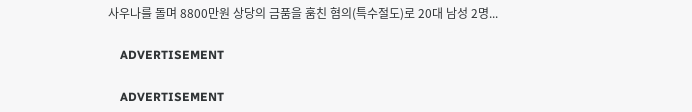사우나를 돌며 8800만원 상당의 금품을 훔친 혐의(특수절도)로 20대 남성 2명...

    ADVERTISEMENT

    ADVERTISEMENT